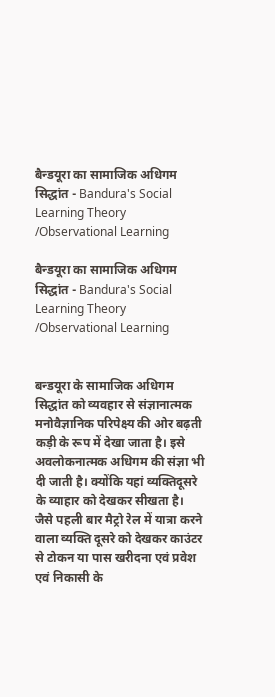बैन्डयूरा का सामाजिक अधिगम सिद्धांत - Bandura's Social Learning Theory /Observational Learning

बैन्डयूरा का सामाजिक अधिगम सिद्धांत - Bandura's Social Learning Theory /Observational Learning


बन्डयूरा के सामाजिक अधिगम सिद्धांत को व्यवहार से संज्ञानात्मक मनोवैज्ञानिक परिपेक्ष्य की ओर बढ़ती कड़ी के रूप में देखा जाता है। इसे अवलोकनात्मक अधिगम की संज्ञा भी दी जाती है। क्योंकि यहां व्यक्तिदूसरे के व्याहार को देखकर सीखता है। जैसे पहली बार मैट्रो रेल में यात्रा करने वाला व्यक्ति दूसरे को देखकर काउंटर से टोकन या पास खरीदना एवं प्रवेश एवं निकासी के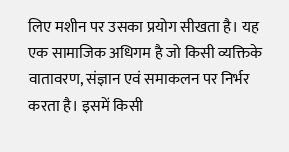लिए मशीन पर उसका प्रयोग सीखता है। यह एक सामाजिक अधिगम है जो किसी व्यक्तिके वातावरण, संज्ञान एवं समाकलन पर निर्भर करता है। इसमें किसी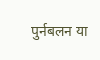पुर्नबलन या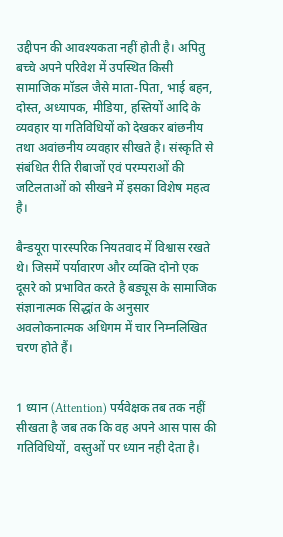उद्दीपन की आवश्यकता नहीं होती है। अपितु बच्चे अपने परिवेश में उपस्थित किसी सामाजिक मॉडल जैसे माता-पिता, भाई बहन, दोस्त, अध्यापक, मीडिया, हस्तियों आदि के व्यवहार या गतिविधियों को देखकर बांछनीय तथा अवांछनीय व्यवहार सीखते है। संस्कृति से संबंधित रीति रीबाजों एवं परम्पराओं की जटिलताओं को सीखने में इसका विशेष महत्व है।

बैन्डयूरा पारस्परिक नियतवाद में विश्वास रखते थे। जिसमें पर्यावारण और व्यक्ति दोनो एक दूसरे को प्रभावित करते है बड्यूस के सामाजिक संज्ञानात्मक सिद्धांत के अनुसार अवलोकनात्मक अधिगम में चार निम्नलिखित चरण होते हैं।


1 ध्यान (Attention) पर्यवेक्षक तब तक नहीं सीखता है जब तक कि वह अपने आस पास की गतिविधियों, वस्तुओं पर ध्यान नही देता है।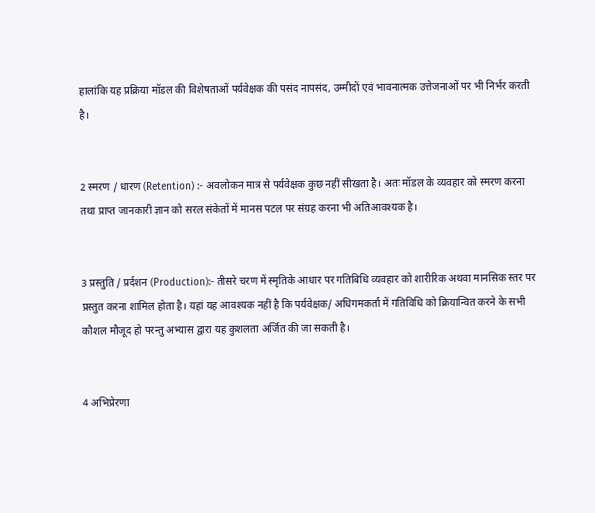हालांकि यह प्रक्रिया मॉडल की विशेषताओं पर्यवेक्षक की पसंद नापसंद, उम्मीदों एवं भावनात्मक उत्तेजनाओं पर भी निर्भर करती है।


2 स्मरण / धारण (Retention) :- अवलोकन मात्र से पर्यवेक्षक कुछ नहीं सीखता है। अतः मॉडल के व्यवहार को स्मरण करना तथा प्राप्त जानकारी ज्ञान को सरल संकेतों में मानस पटल पर संग्रह करना भी अतिआवश्यक है।


3 प्रस्तुति / प्रर्दशन (Production):- तीसरे चरण में स्मृतिके आधार पर गतिबिधि व्यवहार को शारीरिक अथवा मानसिक स्तर पर प्रस्तुत करना शामिल होता है। यहां यह आवश्यक नहीं है कि पर्यवेक्षक/ अधिगमकर्ता में गतिविधि को क्रियान्वित करने के सभी कौशल मौजूद हो परन्तु अभ्यास द्वारा यह कुशलता अर्जित की जा सकती है।


4 अभिप्रेरणा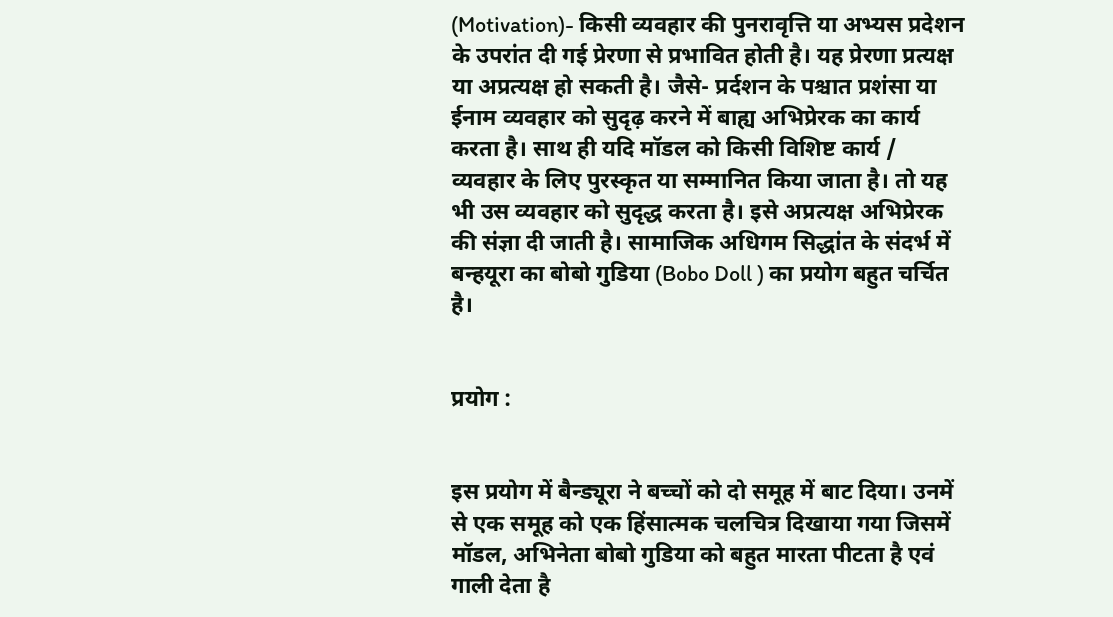(Motivation)- किसी व्यवहार की पुनरावृत्ति या अभ्यस प्रदेशन के उपरांत दी गई प्रेरणा से प्रभावित होती है। यह प्रेरणा प्रत्यक्ष या अप्रत्यक्ष हो सकती है। जैसे- प्रर्दशन के पश्चात प्रशंसा या ईनाम व्यवहार को सुदृढ़ करने में बाह्य अभिप्रेरक का कार्य करता है। साथ ही यदि मॉडल को किसी विशिष्ट कार्य / व्यवहार के लिए पुरस्कृत या सम्मानित किया जाता है। तो यह भी उस व्यवहार को सुदृद्ध करता है। इसे अप्रत्यक्ष अभिप्रेरक की संज्ञा दी जाती है। सामाजिक अधिगम सिद्धांत के संदर्भ में बन्हयूरा का बोबो गुडिया (Bobo Doll ) का प्रयोग बहुत चर्चित है।


प्रयोग :


इस प्रयोग में बैन्ड्यूरा ने बच्चों को दो समूह में बाट दिया। उनमें से एक समूह को एक हिंसात्मक चलचित्र दिखाया गया जिसमें मॉडल, अभिनेता बोबो गुडिया को बहुत मारता पीटता है एवं गाली देता है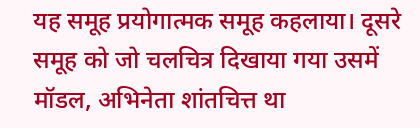यह समूह प्रयोगात्मक समूह कहलाया। दूसरे समूह को जो चलचित्र दिखाया गया उसमें मॉडल, अभिनेता शांतचित्त था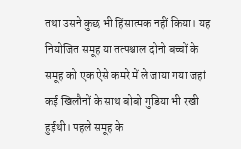तथा उसने कुछ भी हिंसात्मक नहीं किया। यह नियोजित समूह या तत्पश्चाल दोनो बच्चों के समूह को एक ऐसे कमरे में ले जाया गया जहां कई खिलौनों के साथ बोबो गुडिया भी रखी हुईथी। पहले समूह के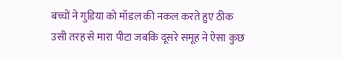बच्चों ने गुडिया को मॉडल की नकल करते हुए ठीक उसी तरह से मारा पीटा जबकि दूसरे समूह ने ऐसा कुछ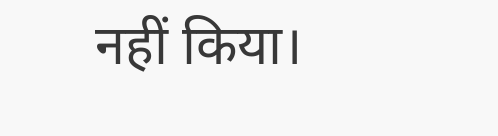नहीं किया।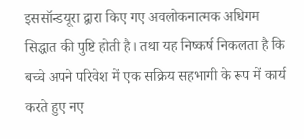इससॉन्डयूरा द्वारा किए गए अवलोकनात्मक अधिगम सिद्धात की पुष्टि होती है। तथा यह निष्कर्ष निकलता है कि बच्चे अपने परिवेश में एक सक्रिय सहभागी के रूप में कार्य करते हुए नए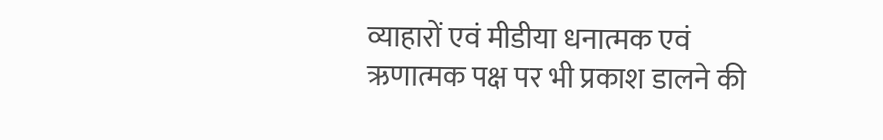व्याहारों एवं मीडीया धनात्मक एवं ऋणात्मक पक्ष पर भी प्रकाश डालने की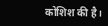कोशिश की है।